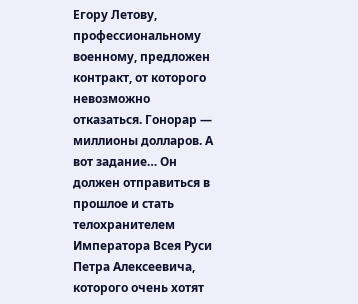Егору Летову, профессиональному военному, предложен контракт, от которого невозможно отказаться. Гонорар — миллионы долларов. А вот задание… Он должен отправиться в прошлое и стать телохранителем Императора Всея Руси Петра Алексеевича, которого очень хотят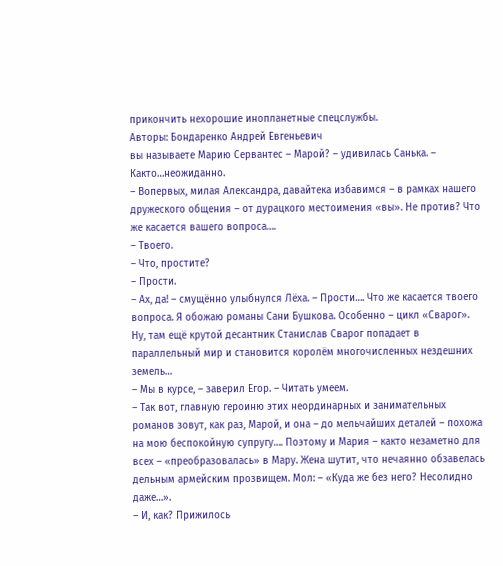прикончить нехорошие инопланетные спецслужбы.
Авторы: Бондаренко Андрей Евгеньевич
вы называете Марию Сервантес – Марой? – удивилась Санька. – Както…неожиданно.
– Вопервых, милая Александра, давайтека избавимся – в рамках нашего дружеского общения – от дурацкого местоимения «вы». Не против? Что же касается вашего вопроса….
– Твоего.
– Что, простите?
– Прости.
– Ах, да! – смущённо улыбнулся Лёха. – Прости…. Что же касается твоего вопроса. Я обожаю романы Сани Бушкова. Особенно – цикл «Сварог». Ну, там ещё крутой десантник Станислав Сварог попадает в параллельный мир и становится королём многочисленных нездешних земель…
– Мы в курсе, – заверил Егор. – Читать умеем.
– Так вот, главную героиню этих неординарных и занимательных романов зовут, как раз, Марой, и она – до мельчайших деталей – похожа на мою беспокойную супругу…. Поэтому и Мария – както незаметно для всех – «преобразовалась» в Мару. Жена шутит, что нечаянно обзавелась дельным армейским прозвищем. Мол: – «Куда же без него? Несолидно даже…».
– И, как? Прижилось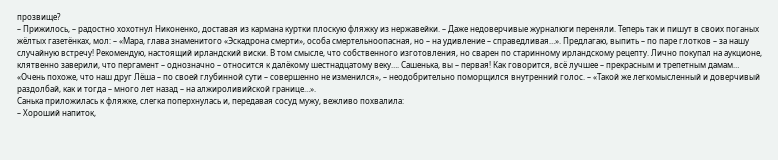прозвище?
– Прижилось, – радостно хохотнул Никоненко, доставая из кармана куртки плоскую фляжку из нержавейки. – Даже недоверчивые журналюги переняли. Теперь так и пишут в своих поганых жёлтых газетёнках, мол: – «Мара, глава знаменитого «Эскадрона смерти», особа смертельноопасная, но – на удивление – справедливая…». Предлагаю, выпить – по паре глотков – за нашу случайную встречу! Рекомендую, настоящий ирландский виски. В том смысле, что собственного изготовления, но сварен по старинному ирландскому рецепту. Лично покупал на аукционе, клятвенно заверили, что пергамент – однозначно – относится к далёкому шестнадцатому веку…. Сашенька, вы – первая! Как говорится, всё лучшее – прекрасным и трепетным дамам…
«Очень похоже, что наш друг Лёша – по своей глубинной сути – совершенно не изменился», – неодобрительно поморщился внутренний голос. – «Такой же легкомысленный и доверчивый раздолбай, как и тогда – много лет назад – на алжироливийской границе…».
Санька приложилась к фляжке, слегка поперхнулась и, передавая сосуд мужу, вежливо похвалила:
– Хороший напиток,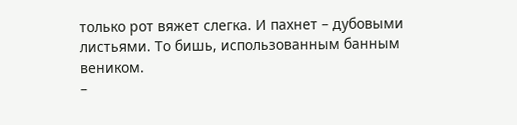только рот вяжет слегка. И пахнет – дубовыми листьями. То бишь, использованным банным веником.
–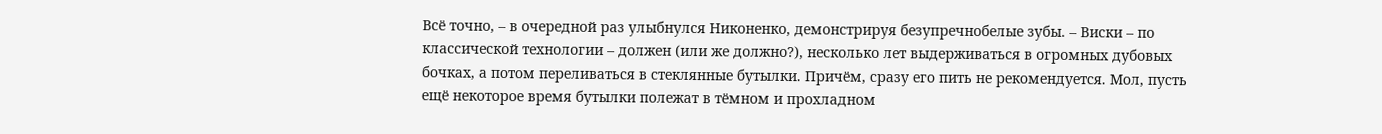Всё точно, – в очередной раз улыбнулся Никоненко, демонстрируя безупречнобелые зубы. – Виски – по классической технологии – должен (или же должно?), несколько лет выдерживаться в огромных дубовых бочках, а потом переливаться в стеклянные бутылки. Причём, сразу его пить не рекомендуется. Мол, пусть ещё некоторое время бутылки полежат в тёмном и прохладном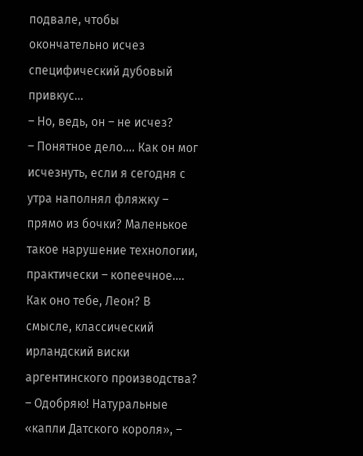подвале, чтобы окончательно исчез специфический дубовый привкус…
– Но, ведь, он – не исчез?
– Понятное дело…. Как он мог исчезнуть, если я сегодня с утра наполнял фляжку – прямо из бочки? Маленькое такое нарушение технологии, практически – копеечное…. Как оно тебе, Леон? В смысле, классический ирландский виски аргентинского производства?
– Одобряю! Натуральные «капли Датского короля», –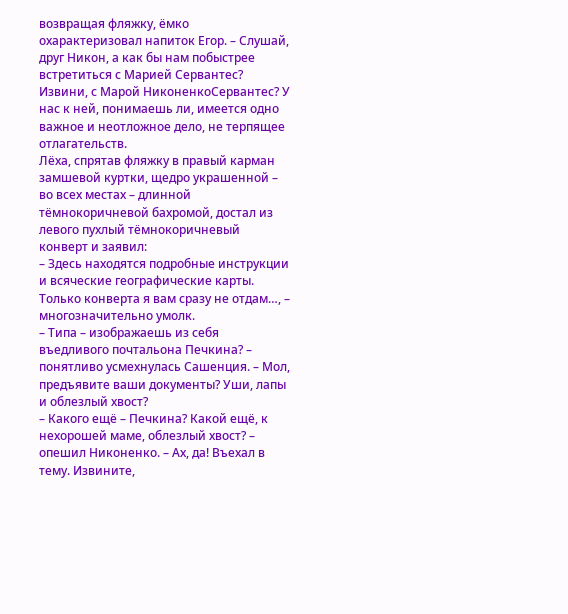возвращая фляжку, ёмко охарактеризовал напиток Егор. – Слушай, друг Никон, а как бы нам побыстрее встретиться с Марией Сервантес? Извини, с Марой НиконенкоСервантес? У нас к ней, понимаешь ли, имеется одно важное и неотложное дело, не терпящее отлагательств.
Лёха, спрятав фляжку в правый карман замшевой куртки, щедро украшенной – во всех местах – длинной тёмнокоричневой бахромой, достал из левого пухлый тёмнокоричневый конверт и заявил:
– Здесь находятся подробные инструкции и всяческие географические карты. Только конверта я вам сразу не отдам…, – многозначительно умолк.
– Типа – изображаешь из себя въедливого почтальона Печкина? – понятливо усмехнулась Сашенция. – Мол, предъявите ваши документы? Уши, лапы и облезлый хвост?
– Какого ещё – Печкина? Какой ещё, к нехорошей маме, облезлый хвост? – опешил Никоненко. – Ах, да! Въехал в тему. Извините,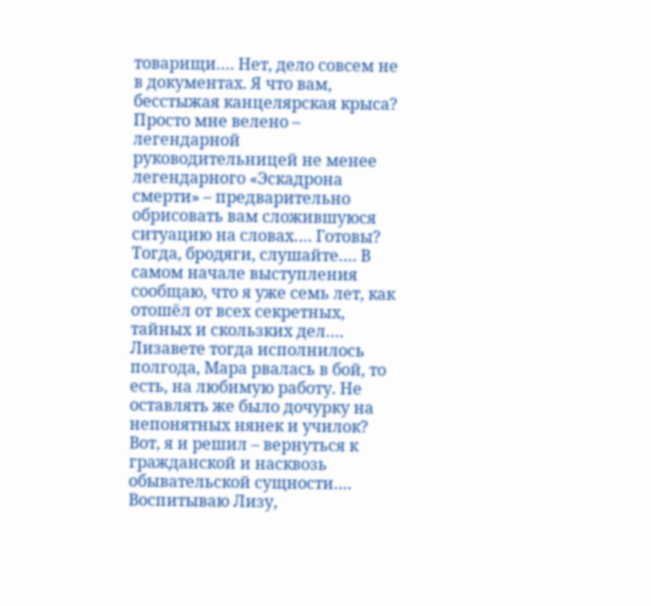товарищи…. Нет, дело совсем не в документах. Я что вам, бесстыжая канцелярская крыса? Просто мне велено – легендарной руководительницей не менее легендарного «Эскадрона смерти» – предварительно обрисовать вам сложившуюся ситуацию на словах…. Готовы? Тогда, бродяги, слушайте…. В самом начале выступления сообщаю, что я уже семь лет, как отошёл от всех секретных, тайных и скользких дел…. Лизавете тогда исполнилось полгода, Мара рвалась в бой, то есть, на любимую работу. Не оставлять же было дочурку на непонятных нянек и училок? Вот, я и решил – вернуться к гражданской и насквозь обывательской сущности…. Воспитываю Лизу,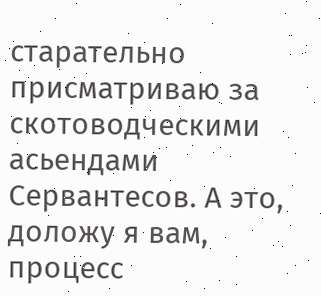старательно присматриваю за скотоводческими асьендами Сервантесов. А это, доложу я вам, процесс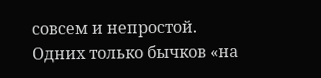совсем и непростой. Одних только бычков «на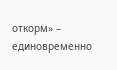откорм» – единовременно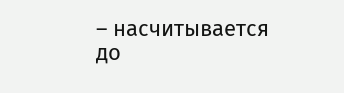– насчитывается до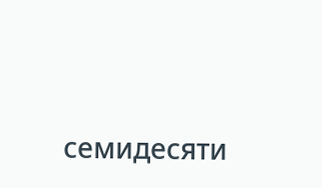семидесяти